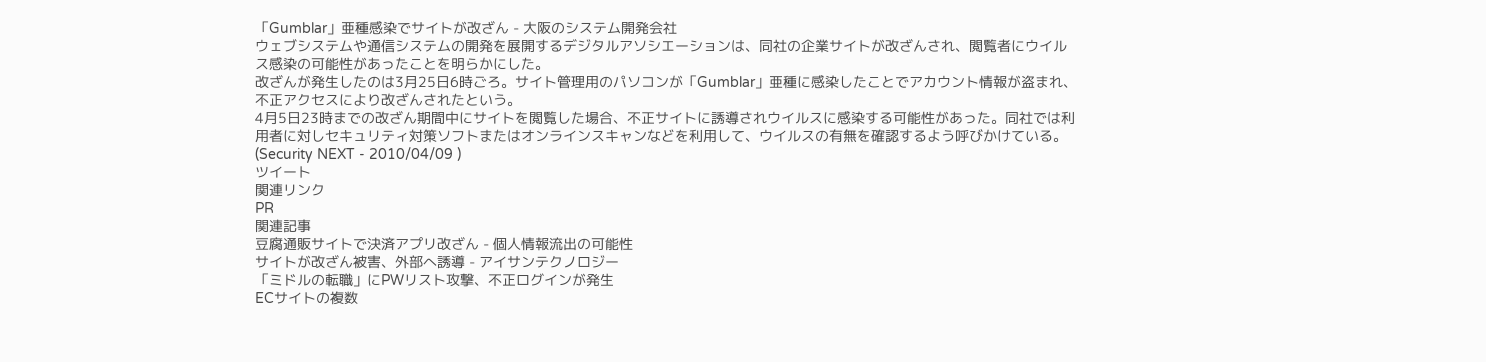「Gumblar」亜種感染でサイトが改ざん - 大阪のシステム開発会社
ウェブシステムや通信システムの開発を展開するデジタルアソシエーションは、同社の企業サイトが改ざんされ、閲覧者にウイルス感染の可能性があったことを明らかにした。
改ざんが発生したのは3月25日6時ごろ。サイト管理用のパソコンが「Gumblar」亜種に感染したことでアカウント情報が盗まれ、不正アクセスにより改ざんされたという。
4月5日23時までの改ざん期間中にサイトを閲覧した場合、不正サイトに誘導されウイルスに感染する可能性があった。同社では利用者に対しセキュリティ対策ソフトまたはオンラインスキャンなどを利用して、ウイルスの有無を確認するよう呼びかけている。
(Security NEXT - 2010/04/09 )
ツイート
関連リンク
PR
関連記事
豆腐通販サイトで決済アプリ改ざん - 個人情報流出の可能性
サイトが改ざん被害、外部へ誘導 - アイサンテクノロジー
「ミドルの転職」にPWリスト攻撃、不正ログインが発生
ECサイトの複数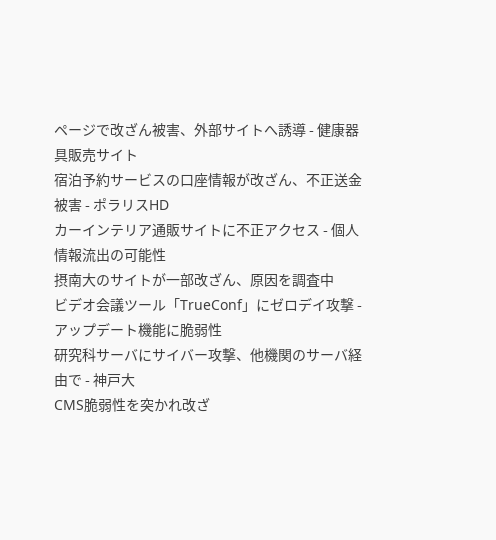ページで改ざん被害、外部サイトへ誘導 - 健康器具販売サイト
宿泊予約サービスの口座情報が改ざん、不正送金被害 - ポラリスHD
カーインテリア通販サイトに不正アクセス - 個人情報流出の可能性
摂南大のサイトが一部改ざん、原因を調査中
ビデオ会議ツール「TrueConf」にゼロデイ攻撃 - アップデート機能に脆弱性
研究科サーバにサイバー攻撃、他機関のサーバ経由で - 神戸大
CMS脆弱性を突かれ改ざ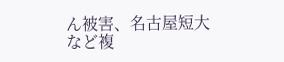ん被害、名古屋短大など複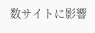数サイトに影響